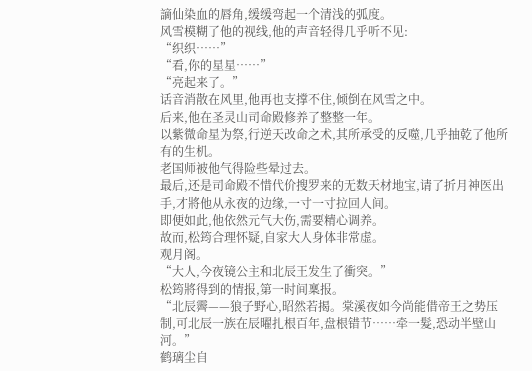謫仙染血的唇角,缓缓弯起一个清浅的弧度。
风雪模糊了他的视线,他的声音轻得几乎听不见:
“织织……”
“看,你的星星……”
“亮起来了。”
话音消散在风里,他再也支撑不住,倾倒在风雪之中。
后来,他在圣灵山司命殿修养了整整一年。
以紫微命星为祭,行逆天改命之术,其所承受的反噬,几乎抽乾了他所有的生机。
老国师被他气得险些晕过去。
最后,还是司命殿不惜代价搜罗来的无数天材地宝,请了折月神医出手,才將他从永夜的边缘,一寸一寸拉回人间。
即便如此,他依然元气大伤,需要精心调养。
故而,松筠合理怀疑,自家大人身体非常虚。
观月阁。
“大人,今夜镜公主和北辰王发生了衝突。”
松筠將得到的情报,第一时间稟报。
“北辰霽——狼子野心,昭然若揭。棠溪夜如今尚能借帝王之势压制,可北辰一族在辰曜扎根百年,盘根错节……牵一髮,恐动半壁山河。”
鹤璃尘自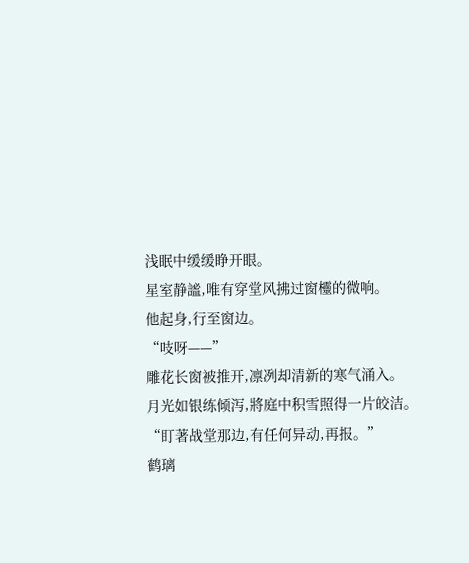浅眠中缓缓睁开眼。
星室静謐,唯有穿堂风拂过窗欞的微响。
他起身,行至窗边。
“吱呀——”
雕花长窗被推开,凛冽却清新的寒气涌入。
月光如银练倾泻,將庭中积雪照得一片皎洁。
“盯著战堂那边,有任何异动,再报。”
鹤璃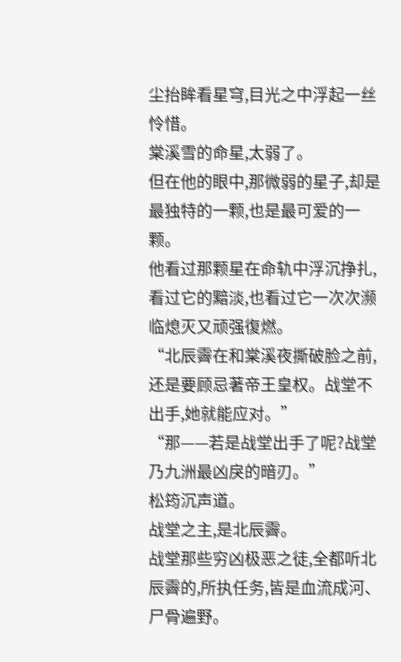尘抬眸看星穹,目光之中浮起一丝怜惜。
棠溪雪的命星,太弱了。
但在他的眼中,那微弱的星子,却是最独特的一颗,也是最可爱的一颗。
他看过那颗星在命轨中浮沉挣扎,看过它的黯淡,也看过它一次次濒临熄灭又顽强復燃。
“北辰霽在和棠溪夜撕破脸之前,还是要顾忌著帝王皇权。战堂不出手,她就能应对。”
“那——若是战堂出手了呢?战堂乃九洲最凶戾的暗刃。”
松筠沉声道。
战堂之主,是北辰霽。
战堂那些穷凶极恶之徒,全都听北辰霽的,所执任务,皆是血流成河、尸骨遍野。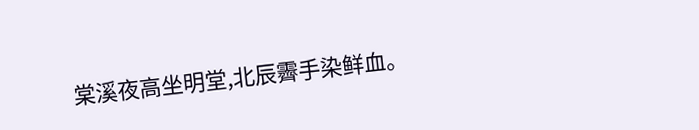棠溪夜高坐明堂,北辰霽手染鲜血。